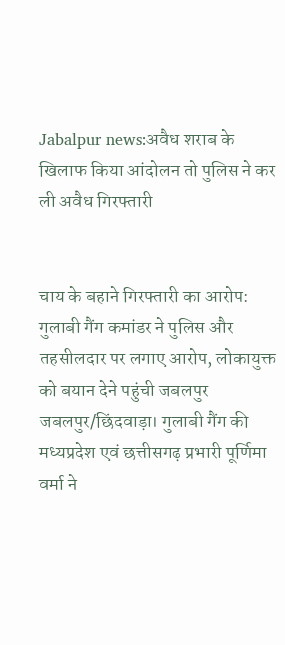Jabalpur news:अवैध शराब के खिलाफ किया आंदोलन तो पुलिस ने कर ली अवैध गिरफ्तारी


चाय के बहाने गिरफ्तारी का आरोप: गुलाबी गैंग कमांडर ने पुलिस और तहसीलदार पर लगाए आरोप, लोकायुक्त को बयान देने पहुंची जबलपुर
जबलपुर/छिंदवाड़ा। गुलाबी गैंग की मध्यप्रदेश एवं छत्तीसगढ़ प्रभारी पूर्णिमा वर्मा ने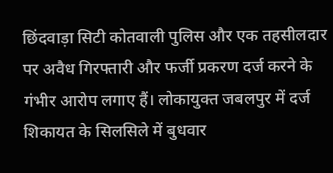छिंदवाड़ा सिटी कोतवाली पुलिस और एक तहसीलदार पर अवैध गिरफ्तारी और फर्जी प्रकरण दर्ज करने के गंभीर आरोप लगाए हैं। लोकायुक्त जबलपुर में दर्ज शिकायत के सिलसिले में बुधवार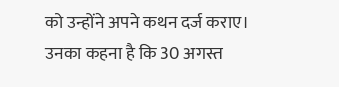को उन्होंने अपने कथन दर्ज कराए। उनका कहना है कि 30 अगस्त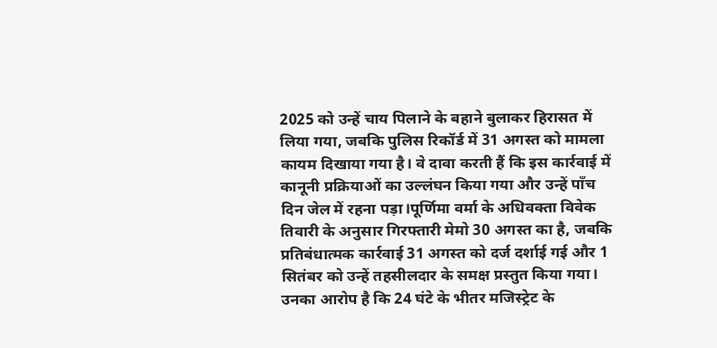2025 को उन्हें चाय पिलाने के बहाने बुलाकर हिरासत में लिया गया, जबकि पुलिस रिकॉर्ड में 31 अगस्त को मामला कायम दिखाया गया है। वे दावा करती हैं कि इस कार्रवाई में कानूनी प्रक्रियाओं का उल्लंघन किया गया और उन्हें पाँच दिन जेल में रहना पड़ा।पूर्णिमा वर्मा के अधिवक्ता विवेक तिवारी के अनुसार गिरफ्तारी मेमो 30 अगस्त का है, जबकि प्रतिबंधात्मक कार्रवाई 31 अगस्त को दर्ज दर्शाई गई और 1 सितंबर को उन्हें तहसीलदार के समक्ष प्रस्तुत किया गया। उनका आरोप है कि 24 घंटे के भीतर मजिस्ट्रेट के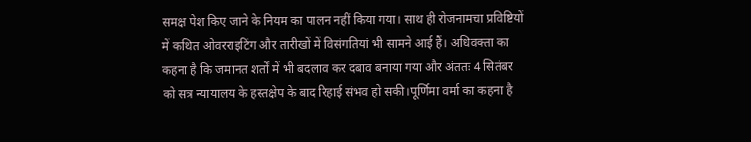समक्ष पेश किए जाने के नियम का पालन नहीं किया गया। साथ ही रोजनामचा प्रविष्टियों में कथित ओवरराइटिंग और तारीखों में विसंगतियां भी सामने आई हैं। अधिवक्ता का कहना है कि जमानत शर्तों में भी बदलाव कर दबाव बनाया गया और अंततः 4 सितंबर को सत्र न्यायालय के हस्तक्षेप के बाद रिहाई संभव हो सकी।पूर्णिमा वर्मा का कहना है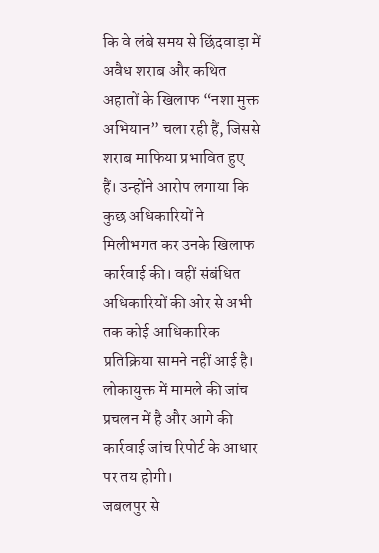कि वे लंबे समय से छिंदवाड़ा में अवैध शराब और कथित अहातों के खिलाफ “नशा मुक्त अभियान” चला रही हैं, जिससे शराब माफिया प्रभावित हुए हैं। उन्होंने आरोप लगाया कि कुछ अधिकारियों ने मिलीभगत कर उनके खिलाफ कार्रवाई की। वहीं संबंधित अधिकारियों की ओर से अभी तक कोई आधिकारिक प्रतिक्रिया सामने नहीं आई है। लोकायुक्त में मामले की जांच प्रचलन में है और आगे की कार्रवाई जांच रिपोर्ट के आधार पर तय होगी।
जबलपुर से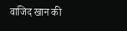वाजिद खान की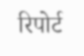रिपोर्ट